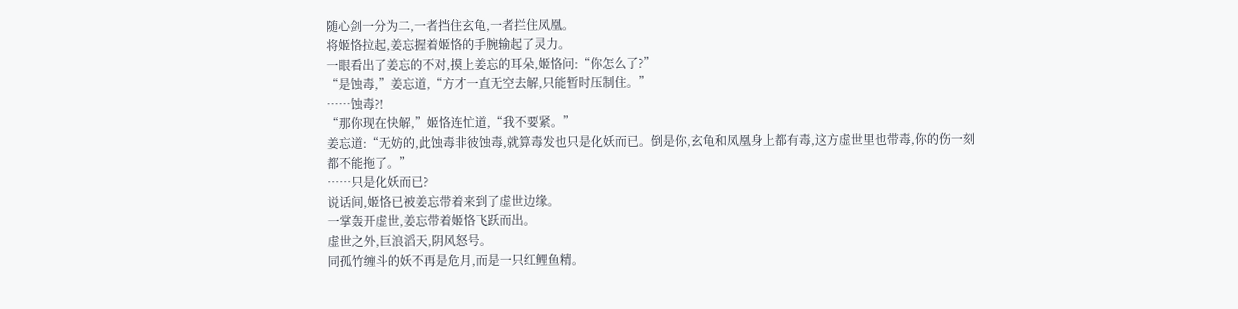随心剑一分为二,一者挡住玄龟,一者拦住凤凰。
将姬恪拉起,姜忘握着姬恪的手腕输起了灵力。
一眼看出了姜忘的不对,摸上姜忘的耳朵,姬恪问:“你怎么了?”
“是蚀毒,”姜忘道,“方才一直无空去解,只能暂时压制住。”
……蚀毒?!
“那你现在快解,”姬恪连忙道,“我不要紧。”
姜忘道:“无妨的,此蚀毒非彼蚀毒,就算毒发也只是化妖而已。倒是你,玄龟和凤凰身上都有毒,这方虚世里也带毒,你的伤一刻都不能拖了。”
……只是化妖而已?
说话间,姬恪已被姜忘带着来到了虚世边缘。
一掌轰开虚世,姜忘带着姬恪飞跃而出。
虚世之外,巨浪滔天,阴风怒号。
同孤竹缠斗的妖不再是危月,而是一只红鲤鱼精。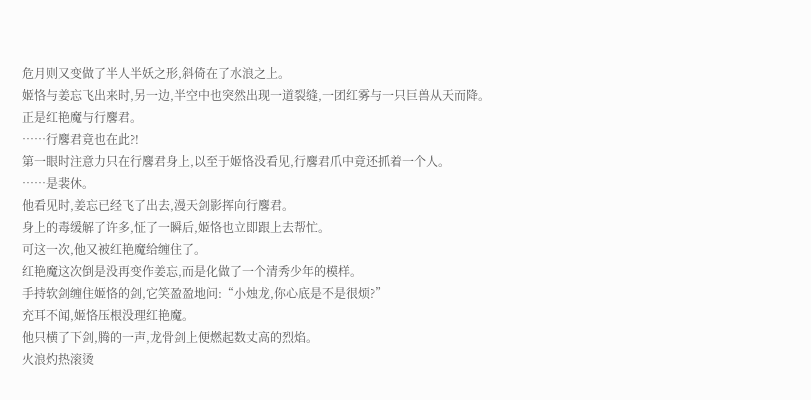危月则又变做了半人半妖之形,斜倚在了水浪之上。
姬恪与姜忘飞出来时,另一边,半空中也突然出现一道裂缝,一团红雾与一只巨兽从天而降。
正是红艳魔与行麐君。
……行麐君竟也在此?!
第一眼时注意力只在行麐君身上,以至于姬恪没看见,行麐君爪中竟还抓着一个人。
……是裴休。
他看见时,姜忘已经飞了出去,漫天剑影挥向行麐君。
身上的毒缓解了许多,怔了一瞬后,姬恪也立即跟上去帮忙。
可这一次,他又被红艳魔给缠住了。
红艳魔这次倒是没再变作姜忘,而是化做了一个清秀少年的模样。
手持软剑缠住姬恪的剑,它笑盈盈地问:“小烛龙,你心底是不是很烦?”
充耳不闻,姬恪压根没理红艳魔。
他只横了下剑,腾的一声,龙骨剑上便燃起数丈高的烈焰。
火浪灼热滚烫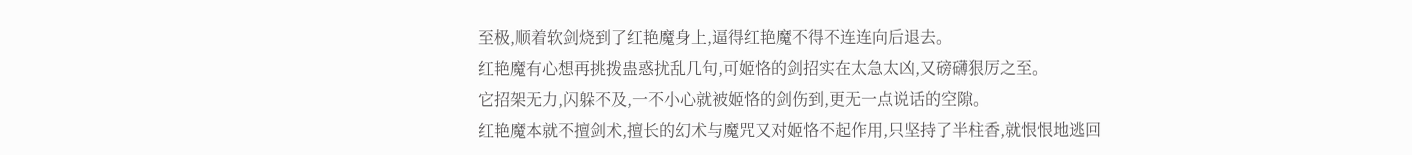至极,顺着软剑烧到了红艳魔身上,逼得红艳魔不得不连连向后退去。
红艳魔有心想再挑拨蛊惑扰乱几句,可姬恪的剑招实在太急太凶,又磅礴狠厉之至。
它招架无力,闪躲不及,一不小心就被姬恪的剑伤到,更无一点说话的空隙。
红艳魔本就不擅剑术,擅长的幻术与魔咒又对姬恪不起作用,只坚持了半柱香,就恨恨地逃回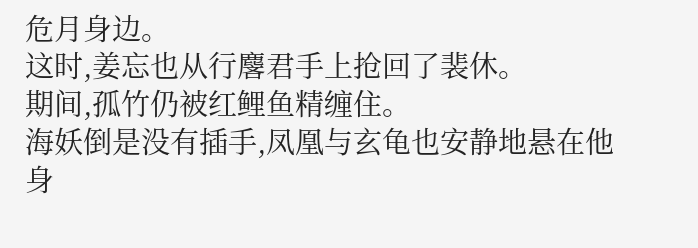危月身边。
这时,姜忘也从行麐君手上抢回了裴休。
期间,孤竹仍被红鲤鱼精缠住。
海妖倒是没有插手,凤凰与玄龟也安静地悬在他身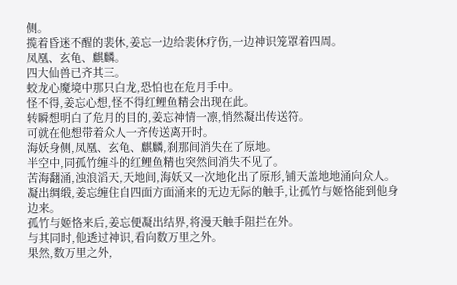侧。
揽着昏迷不醒的裴休,姜忘一边给裴休疗伤,一边神识笼罩着四周。
凤凰、玄龟、麒麟。
四大仙兽已齐其三。
蛟龙心魔境中那只白龙,恐怕也在危月手中。
怪不得,姜忘心想,怪不得红鲤鱼精会出现在此。
转瞬想明白了危月的目的,姜忘神情一凛,悄然凝出传送符。
可就在他想带着众人一齐传送离开时。
海妖身侧,凤凰、玄龟、麒麟,刹那间消失在了原地。
半空中,同孤竹缠斗的红鲤鱼精也突然间消失不见了。
苦海翻涌,浊浪滔天,天地间,海妖又一次地化出了原形,铺天盖地地涌向众人。
凝出绸缎,姜忘缠住自四面方面涌来的无边无际的触手,让孤竹与姬恪能到他身边来。
孤竹与姬恪来后,姜忘便凝出结界,将漫天触手阻拦在外。
与其同时,他透过神识,看向数万里之外。
果然,数万里之外,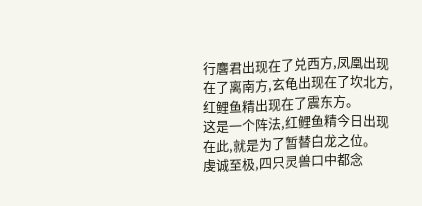行麐君出现在了兑西方,凤凰出现在了离南方,玄龟出现在了坎北方,红鲤鱼精出现在了震东方。
这是一个阵法,红鲤鱼精今日出现在此,就是为了暂替白龙之位。
虔诚至极,四只灵兽口中都念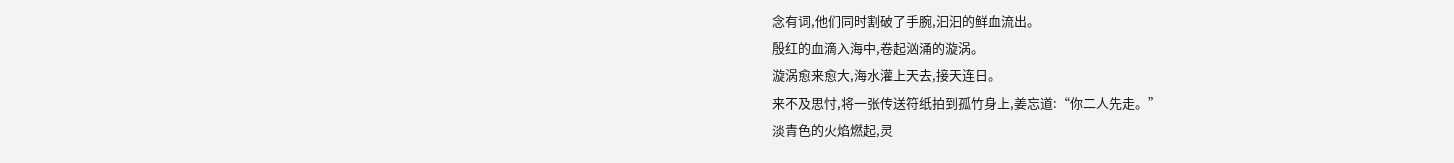念有词,他们同时割破了手腕,汩汩的鲜血流出。
殷红的血滴入海中,卷起汹涌的漩涡。
漩涡愈来愈大,海水灌上天去,接天连日。
来不及思忖,将一张传送符纸拍到孤竹身上,姜忘道:“你二人先走。”
淡青色的火焰燃起,灵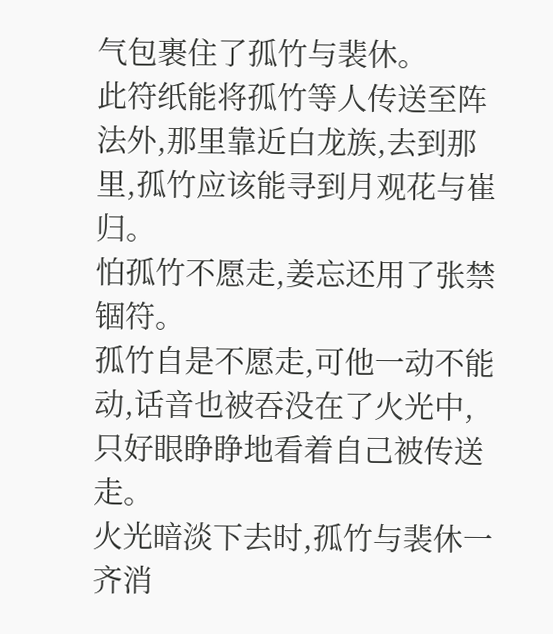气包裹住了孤竹与裴休。
此符纸能将孤竹等人传送至阵法外,那里靠近白龙族,去到那里,孤竹应该能寻到月观花与崔归。
怕孤竹不愿走,姜忘还用了张禁锢符。
孤竹自是不愿走,可他一动不能动,话音也被吞没在了火光中,只好眼睁睁地看着自己被传送走。
火光暗淡下去时,孤竹与裴休一齐消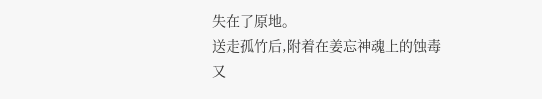失在了原地。
送走孤竹后,附着在姜忘神魂上的蚀毒又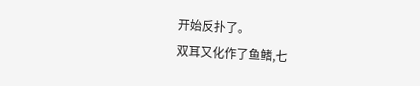开始反扑了。
双耳又化作了鱼鳍,七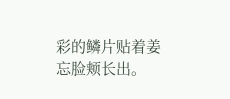彩的鳞片贴着姜忘脸颊长出。